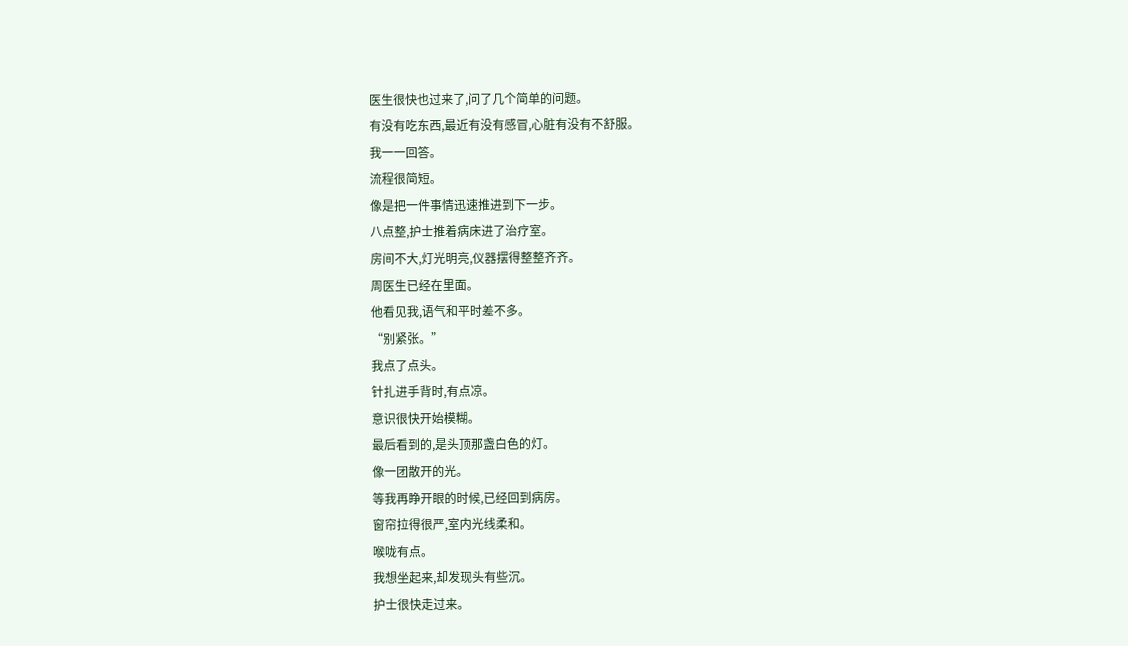医生很快也过来了,问了几个简单的问题。
有没有吃东西,最近有没有感冒,心脏有没有不舒服。
我一一回答。
流程很简短。
像是把一件事情迅速推进到下一步。
八点整,护士推着病床进了治疗室。
房间不大,灯光明亮,仪器摆得整整齐齐。
周医生已经在里面。
他看见我,语气和平时差不多。
“别紧张。”
我点了点头。
针扎进手背时,有点凉。
意识很快开始模糊。
最后看到的,是头顶那盏白色的灯。
像一团散开的光。
等我再睁开眼的时候,已经回到病房。
窗帘拉得很严,室内光线柔和。
喉咙有点。
我想坐起来,却发现头有些沉。
护士很快走过来。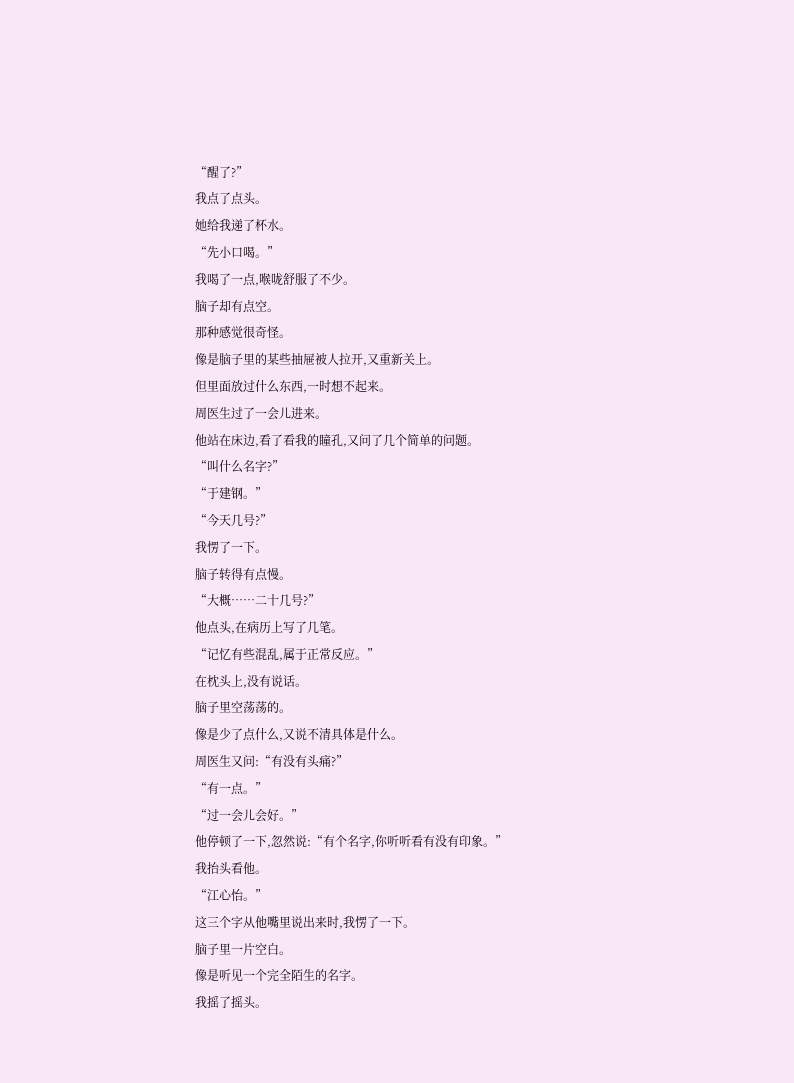“醒了?”
我点了点头。
她给我递了杯水。
“先小口喝。”
我喝了一点,喉咙舒服了不少。
脑子却有点空。
那种感觉很奇怪。
像是脑子里的某些抽屉被人拉开,又重新关上。
但里面放过什么东西,一时想不起来。
周医生过了一会儿进来。
他站在床边,看了看我的瞳孔,又问了几个简单的问题。
“叫什么名字?”
“于建钢。”
“今天几号?”
我愣了一下。
脑子转得有点慢。
“大概……二十几号?”
他点头,在病历上写了几笔。
“记忆有些混乱,属于正常反应。”
在枕头上,没有说话。
脑子里空荡荡的。
像是少了点什么,又说不清具体是什么。
周医生又问:“有没有头痛?”
“有一点。”
“过一会儿会好。”
他停顿了一下,忽然说:“有个名字,你听听看有没有印象。”
我抬头看他。
“江心怡。”
这三个字从他嘴里说出来时,我愣了一下。
脑子里一片空白。
像是听见一个完全陌生的名字。
我摇了摇头。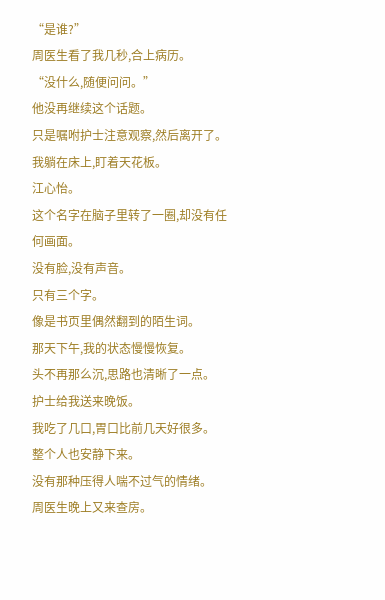“是谁?”
周医生看了我几秒,合上病历。
“没什么,随便问问。”
他没再继续这个话题。
只是嘱咐护士注意观察,然后离开了。
我躺在床上,盯着天花板。
江心怡。
这个名字在脑子里转了一圈,却没有任何画面。
没有脸,没有声音。
只有三个字。
像是书页里偶然翻到的陌生词。
那天下午,我的状态慢慢恢复。
头不再那么沉,思路也清晰了一点。
护士给我送来晚饭。
我吃了几口,胃口比前几天好很多。
整个人也安静下来。
没有那种压得人喘不过气的情绪。
周医生晚上又来查房。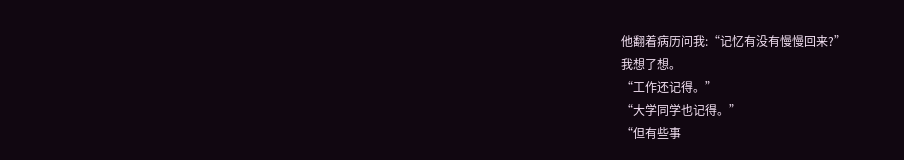他翻着病历问我:“记忆有没有慢慢回来?”
我想了想。
“工作还记得。”
“大学同学也记得。”
“但有些事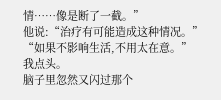情……像是断了一截。”
他说:“治疗有可能造成这种情况。”
“如果不影响生活,不用太在意。”
我点头。
脑子里忽然又闪过那个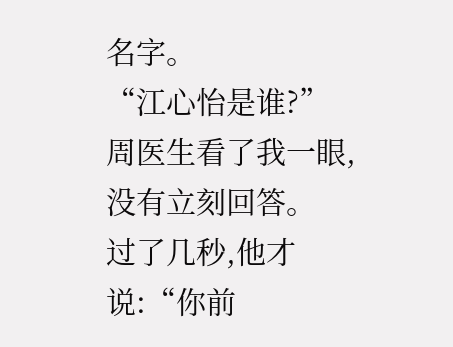名字。
“江心怡是谁?”
周医生看了我一眼,没有立刻回答。
过了几秒,他才说:“你前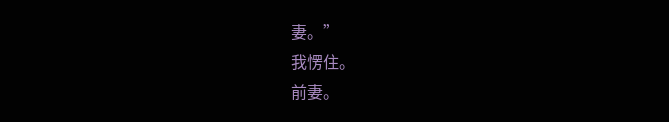妻。”
我愣住。
前妻。